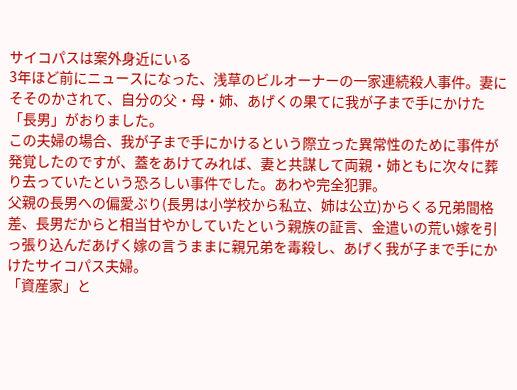サイコパスは案外身近にいる
3年ほど前にニュースになった、浅草のビルオーナーの一家連続殺人事件。妻にそそのかされて、自分の父・母・姉、あげくの果てに我が子まで手にかけた「長男」がおりました。
この夫婦の場合、我が子まで手にかけるという際立った異常性のために事件が発覚したのですが、蓋をあけてみれば、妻と共謀して両親・姉ともに次々に葬り去っていたという恐ろしい事件でした。あわや完全犯罪。
父親の長男への偏愛ぶり(長男は小学校から私立、姉は公立)からくる兄弟間格差、長男だからと相当甘やかしていたという親族の証言、金遣いの荒い嫁を引っ張り込んだあげく嫁の言うままに親兄弟を毒殺し、あげく我が子まで手にかけたサイコパス夫婦。
「資産家」と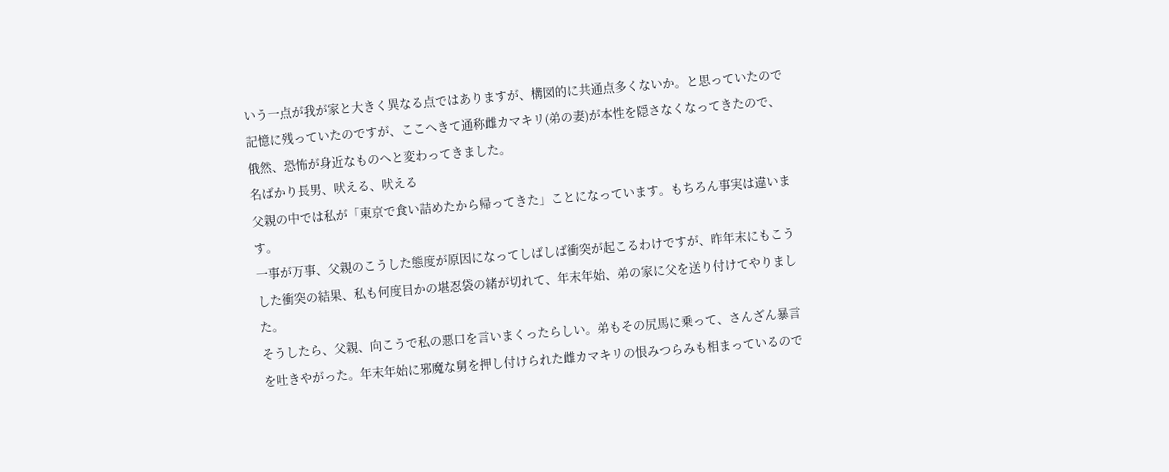いう一点が我が家と大きく異なる点ではありますが、構図的に共通点多くないか。と思っていたので記憶に残っていたのですが、ここへきて通称雌カマキリ(弟の妻)が本性を隠さなくなってきたので、俄然、恐怖が身近なものへと変わってきました。
名ばかり長男、吠える、吠える
父親の中では私が「東京で食い詰めたから帰ってきた」ことになっています。もちろん事実は違います。
一事が万事、父親のこうした態度が原因になってしばしば衝突が起こるわけですが、昨年末にもこうした衝突の結果、私も何度目かの堪忍袋の緒が切れて、年末年始、弟の家に父を送り付けてやりました。
そうしたら、父親、向こうで私の悪口を言いまくったらしい。弟もその尻馬に乗って、さんざん暴言を吐きやがった。年末年始に邪魔な舅を押し付けられた雌カマキリの恨みつらみも相まっているので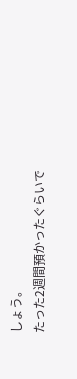しょう。
たった2週間預かったぐらいで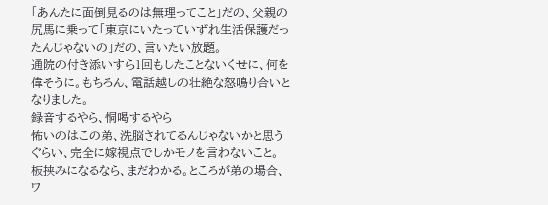「あんたに面倒見るのは無理ってこと」だの、父親の尻馬に乗って「東京にいたっていずれ生活保護だったんじゃないの」だの、言いたい放題。
通院の付き添いすら1回もしたことないくせに、何を偉そうに。もちろん、電話越しの壮絶な怒鳴り合いとなりました。
録音するやら、恫喝するやら
怖いのはこの弟、洗脳されてるんじゃないかと思うぐらい、完全に嫁視点でしかモノを言わないこと。
板挟みになるなら、まだわかる。ところが弟の場合、ワ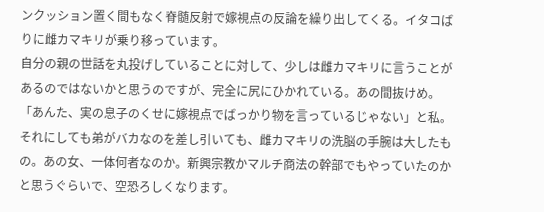ンクッション置く間もなく脊髄反射で嫁視点の反論を繰り出してくる。イタコばりに雌カマキリが乗り移っています。
自分の親の世話を丸投げしていることに対して、少しは雌カマキリに言うことがあるのではないかと思うのですが、完全に尻にひかれている。あの間抜けめ。
「あんた、実の息子のくせに嫁視点でばっかり物を言っているじゃない」と私。
それにしても弟がバカなのを差し引いても、雌カマキリの洗脳の手腕は大したもの。あの女、一体何者なのか。新興宗教かマルチ商法の幹部でもやっていたのかと思うぐらいで、空恐ろしくなります。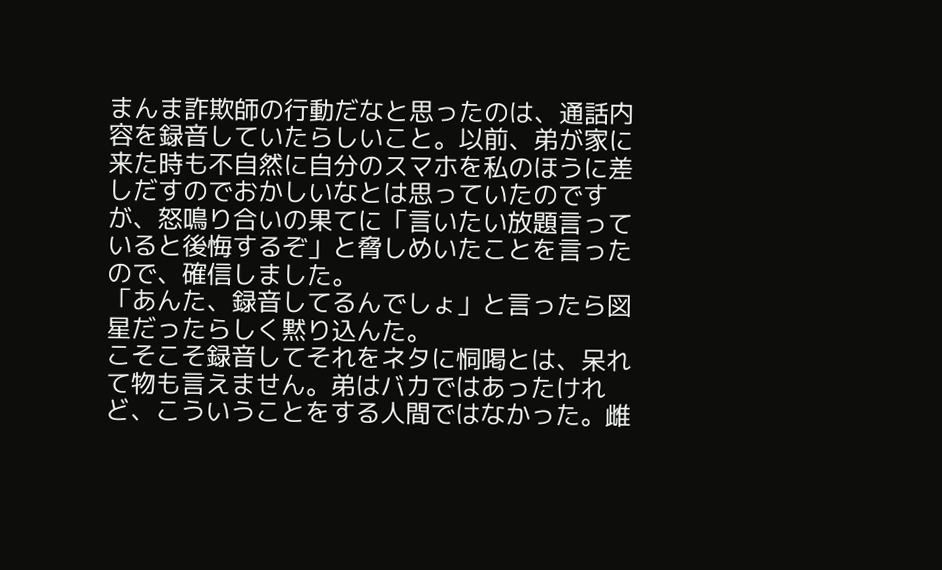まんま詐欺師の行動だなと思ったのは、通話内容を録音していたらしいこと。以前、弟が家に来た時も不自然に自分のスマホを私のほうに差しだすのでおかしいなとは思っていたのですが、怒鳴り合いの果てに「言いたい放題言っていると後悔するぞ」と脅しめいたことを言ったので、確信しました。
「あんた、録音してるんでしょ」と言ったら図星だったらしく黙り込んた。
こそこそ録音してそれをネタに恫喝とは、呆れて物も言えません。弟はバカではあったけれど、こういうことをする人間ではなかった。雌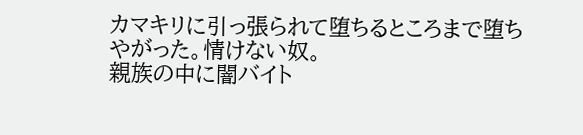カマキリに引っ張られて堕ちるところまで堕ちやがった。情けない奴。
親族の中に闇バイト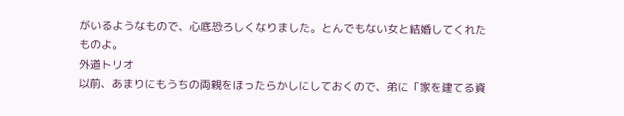がいるようなもので、心底恐ろしくなりました。とんでもない女と結婚してくれたものよ。
外道トリオ
以前、あまりにもうちの両親をほったらかしにしておくので、弟に「家を建てる資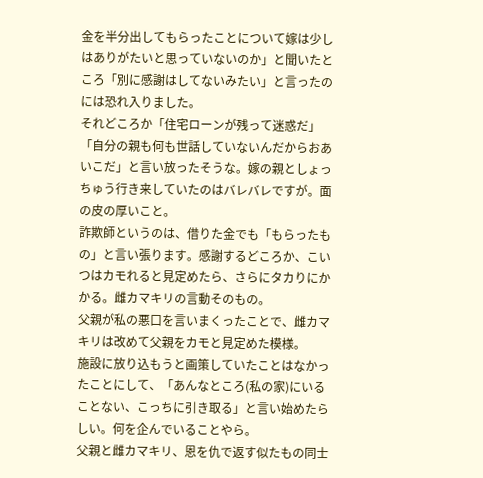金を半分出してもらったことについて嫁は少しはありがたいと思っていないのか」と聞いたところ「別に感謝はしてないみたい」と言ったのには恐れ入りました。
それどころか「住宅ローンが残って迷惑だ」「自分の親も何も世話していないんだからおあいこだ」と言い放ったそうな。嫁の親としょっちゅう行き来していたのはバレバレですが。面の皮の厚いこと。
詐欺師というのは、借りた金でも「もらったもの」と言い張ります。感謝するどころか、こいつはカモれると見定めたら、さらにタカりにかかる。雌カマキリの言動そのもの。
父親が私の悪口を言いまくったことで、雌カマキリは改めて父親をカモと見定めた模様。
施設に放り込もうと画策していたことはなかったことにして、「あんなところ(私の家)にいることない、こっちに引き取る」と言い始めたらしい。何を企んでいることやら。
父親と雌カマキリ、恩を仇で返す似たもの同士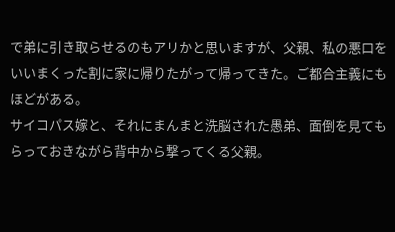で弟に引き取らせるのもアリかと思いますが、父親、私の悪口をいいまくった割に家に帰りたがって帰ってきた。ご都合主義にもほどがある。
サイコパス嫁と、それにまんまと洗脳された愚弟、面倒を見てもらっておきながら背中から撃ってくる父親。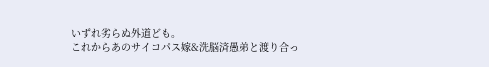いずれ劣らぬ外道ども。
これからあのサイコパス嫁&洗脳済愚弟と渡り合っ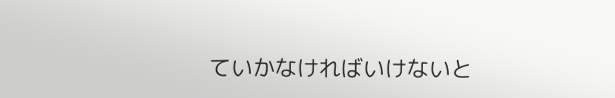ていかなければいけないと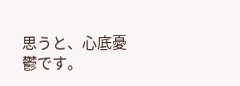思うと、心底憂鬱です。